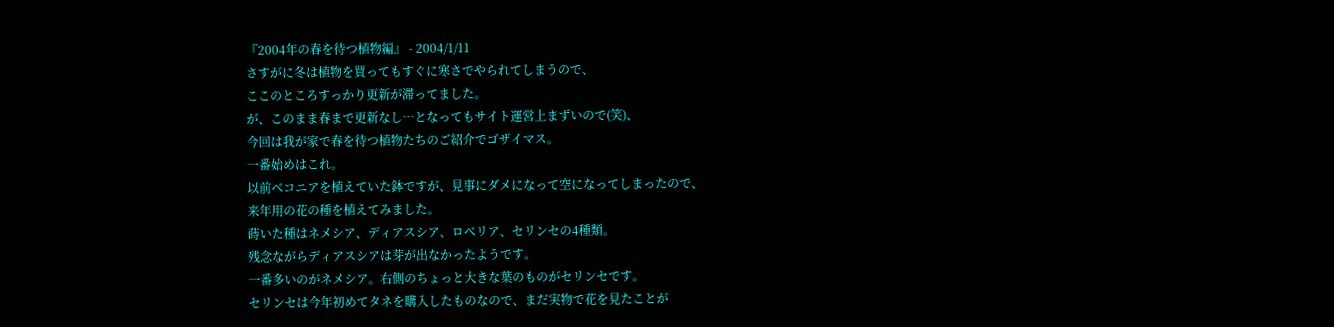『2004年の春を待つ植物編』 - 2004/1/11
さすがに冬は植物を買ってもすぐに寒さでやられてしまうので、
ここのところすっかり更新が滞ってました。
が、このまま春まで更新なし…となってもサイト運営上まずいので(笑)、
今回は我が家で春を待つ植物たちのご紹介でゴザイマス。
一番始めはこれ。
以前ベコニアを植えていた鉢ですが、見事にダメになって空になってしまったので、
来年用の花の種を植えてみました。
蒔いた種はネメシア、ディアスシア、ロベリア、セリンセの4種類。
残念ながらディアスシアは芽が出なかったようです。
一番多いのがネメシア。右側のちょっと大きな葉のものがセリンセです。
セリンセは今年初めてタネを購入したものなので、まだ実物で花を見たことが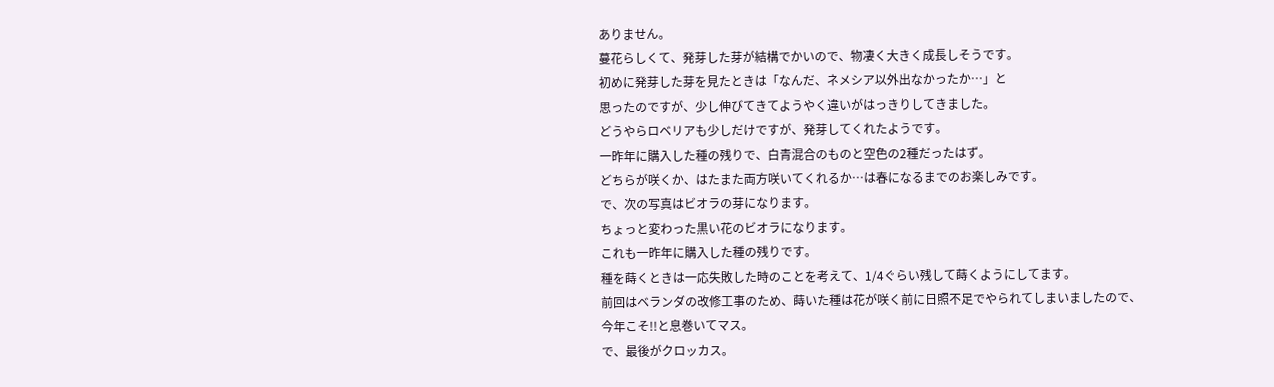ありません。
蔓花らしくて、発芽した芽が結構でかいので、物凄く大きく成長しそうです。
初めに発芽した芽を見たときは「なんだ、ネメシア以外出なかったか…」と
思ったのですが、少し伸びてきてようやく違いがはっきりしてきました。
どうやらロベリアも少しだけですが、発芽してくれたようです。
一昨年に購入した種の残りで、白青混合のものと空色の2種だったはず。
どちらが咲くか、はたまた両方咲いてくれるか…は春になるまでのお楽しみです。
で、次の写真はビオラの芽になります。
ちょっと変わった黒い花のビオラになります。
これも一昨年に購入した種の残りです。
種を蒔くときは一応失敗した時のことを考えて、1/4ぐらい残して蒔くようにしてます。
前回はベランダの改修工事のため、蒔いた種は花が咲く前に日照不足でやられてしまいましたので、
今年こそ!!と息巻いてマス。
で、最後がクロッカス。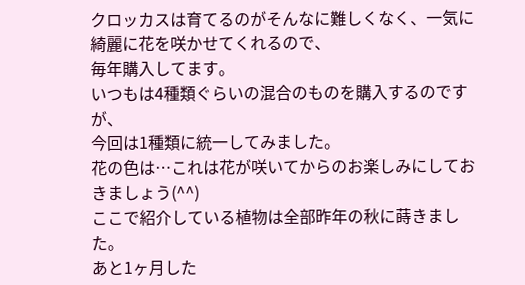クロッカスは育てるのがそんなに難しくなく、一気に綺麗に花を咲かせてくれるので、
毎年購入してます。
いつもは4種類ぐらいの混合のものを購入するのですが、
今回は1種類に統一してみました。
花の色は…これは花が咲いてからのお楽しみにしておきましょう(^^)
ここで紹介している植物は全部昨年の秋に蒔きました。
あと1ヶ月した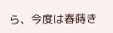ら、今度は春蒔き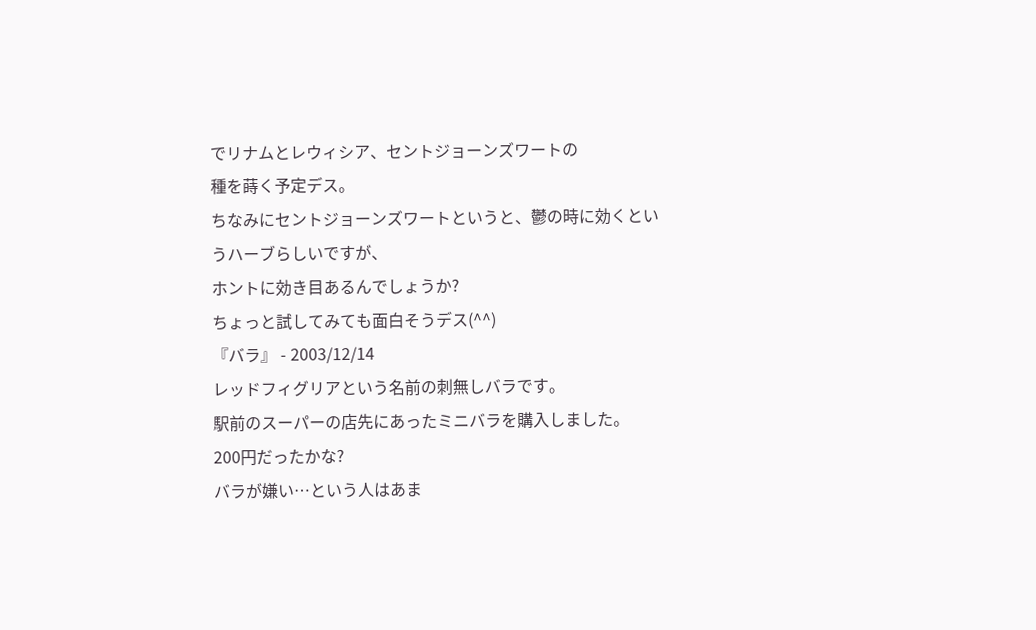でリナムとレウィシア、セントジョーンズワートの
種を蒔く予定デス。
ちなみにセントジョーンズワートというと、鬱の時に効くというハーブらしいですが、
ホントに効き目あるんでしょうか?
ちょっと試してみても面白そうデス(^^)
『バラ』 - 2003/12/14
レッドフィグリアという名前の刺無しバラです。
駅前のスーパーの店先にあったミニバラを購入しました。
200円だったかな?
バラが嫌い…という人はあま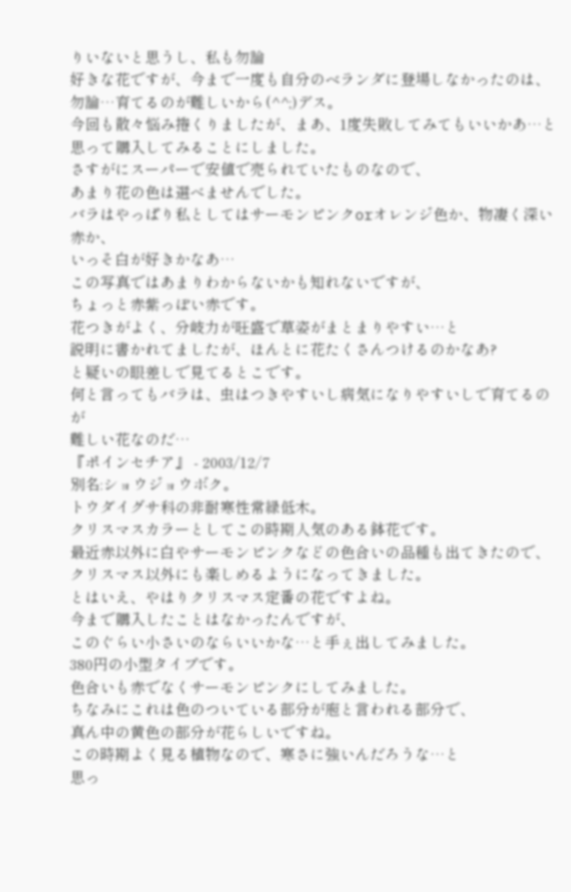りいないと思うし、私も勿論
好きな花ですが、今まで一度も自分のベランダに登場しなかったのは、
勿論…育てるのが難しいから(^^;)デス。
今回も散々悩み捲くりましたが、まあ、1度失敗してみてもいいかあ…と
思って購入してみることにしました。
さすがにスーパーで安値で売られていたものなので、
あまり花の色は選べませんでした。
バラはやっぱり私としてはサーモンピンクorオレンジ色か、物凄く深い赤か、
いっそ白が好きかなあ…
この写真ではあまりわからないかも知れないですが、
ちょっと赤紫っぽい赤です。
花つきがよく、分岐力が旺盛で草姿がまとまりやすい…と
説明に書かれてましたが、ほんとに花たくさんつけるのかなあ?
と疑いの眼差しで見てるとこです。
何と言ってもバラは、虫はつきやすいし病気になりやすいしで育てるのが
難しい花なのだ…
『ポインセチア』 - 2003/12/7
別名:ショウジョウボク。
トウダイグサ科の非耐寒性常緑低木。
クリスマスカラーとしてこの時期人気のある鉢花です。
最近赤以外に白やサーモンピンクなどの色合いの品種も出てきたので、
クリスマス以外にも楽しめるようになってきました。
とはいえ、やはりクリスマス定番の花ですよね。
今まで購入したことはなかったんですが、
このぐらい小さいのならいいかな…と手ぇ出してみました。
380円の小型タイプです。
色合いも赤でなくサーモンピンクにしてみました。
ちなみにこれは色のついている部分が庖と言われる部分で、
真ん中の黄色の部分が花らしいですね。
この時期よく見る植物なので、寒さに強いんだろうな…と
思っ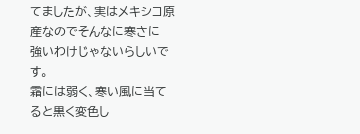てましたが、実はメキシコ原産なのでそんなに寒さに
強いわけじゃないらしいです。
霜には弱く、寒い風に当てると黒く変色し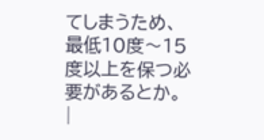てしまうため、
最低10度〜15度以上を保つ必要があるとか。
|